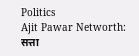Politics
Ajit Pawar Networth: सत्ता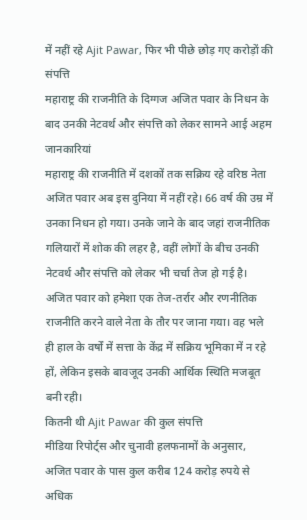में नहीं रहे Ajit Pawar, फिर भी पीछे छोड़ गए करोड़ों की संपत्ति
महाराष्ट्र की राजनीति के दिग्गज अजित पवार के निधन के बाद उनकी नेटवर्थ और संपत्ति को लेकर सामने आई अहम जानकारियां
महाराष्ट्र की राजनीति में दशकों तक सक्रिय रहे वरिष्ठ नेता अजित पवार अब इस दुनिया में नहीं रहे। 66 वर्ष की उम्र में उनका निधन हो गया। उनके जाने के बाद जहां राजनीतिक गलियारों में शोक की लहर है, वहीं लोगों के बीच उनकी नेटवर्थ और संपत्ति को लेकर भी चर्चा तेज हो गई है।
अजित पवार को हमेशा एक तेज-तर्रार और रणनीतिक राजनीति करने वाले नेता के तौर पर जाना गया। वह भले ही हाल के वर्षों में सत्ता के केंद्र में सक्रिय भूमिका में न रहे हों, लेकिन इसके बावजूद उनकी आर्थिक स्थिति मजबूत बनी रही।
कितनी थी Ajit Pawar की कुल संपत्ति
मीडिया रिपोर्ट्स और चुनावी हलफनामों के अनुसार, अजित पवार के पास कुल करीब 124 करोड़ रुपये से अधिक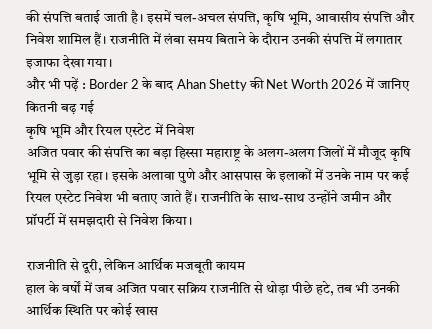की संपत्ति बताई जाती है। इसमें चल-अचल संपत्ति, कृषि भूमि, आवासीय संपत्ति और निवेश शामिल हैं। राजनीति में लंबा समय बिताने के दौरान उनकी संपत्ति में लगातार इजाफा देखा गया।
और भी पढ़ें : Border 2 के बाद Ahan Shetty की Net Worth 2026 में जानिए कितनी बढ़ गई
कृषि भूमि और रियल एस्टेट में निवेश
अजित पवार की संपत्ति का बड़ा हिस्सा महाराष्ट्र के अलग-अलग जिलों में मौजूद कृषि भूमि से जुड़ा रहा। इसके अलावा पुणे और आसपास के इलाकों में उनके नाम पर कई रियल एस्टेट निवेश भी बताए जाते हैं। राजनीति के साथ-साथ उन्होंने जमीन और प्रॉपर्टी में समझदारी से निवेश किया।

राजनीति से दूरी, लेकिन आर्थिक मजबूती कायम
हाल के वर्षों में जब अजित पवार सक्रिय राजनीति से थोड़ा पीछे हटे, तब भी उनकी आर्थिक स्थिति पर कोई खास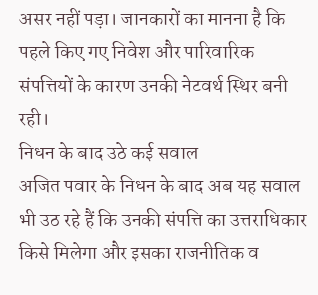असर नहीं पड़ा। जानकारों का मानना है कि पहले किए गए निवेश और पारिवारिक संपत्तियों के कारण उनकी नेटवर्थ स्थिर बनी रही।
निधन के बाद उठे कई सवाल
अजित पवार के निधन के बाद अब यह सवाल भी उठ रहे हैं कि उनकी संपत्ति का उत्तराधिकार किसे मिलेगा और इसका राजनीतिक व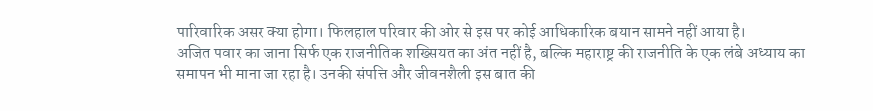पारिवारिक असर क्या होगा। फिलहाल परिवार की ओर से इस पर कोई आधिकारिक बयान सामने नहीं आया है।
अजित पवार का जाना सिर्फ एक राजनीतिक शख्सियत का अंत नहीं है, बल्कि महाराष्ट्र की राजनीति के एक लंबे अध्याय का समापन भी माना जा रहा है। उनकी संपत्ति और जीवनशैली इस बात की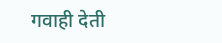गवाही देती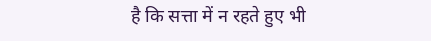है कि सत्ता में न रहते हुए भी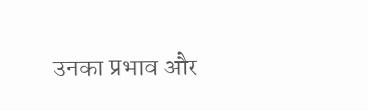उनका प्रभाव और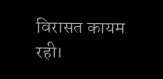विरासत कायम रही।